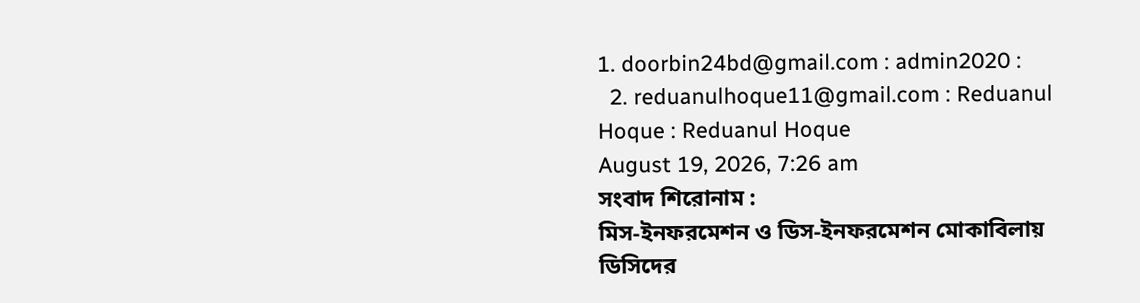1. doorbin24bd@gmail.com : admin2020 :
  2. reduanulhoque11@gmail.com : Reduanul Hoque : Reduanul Hoque
August 19, 2026, 7:26 am
সংবাদ শিরোনাম :
মিস-ইনফরমেশন ও ডিস-ইনফরমেশন মোকাবিলায় ডিসিদের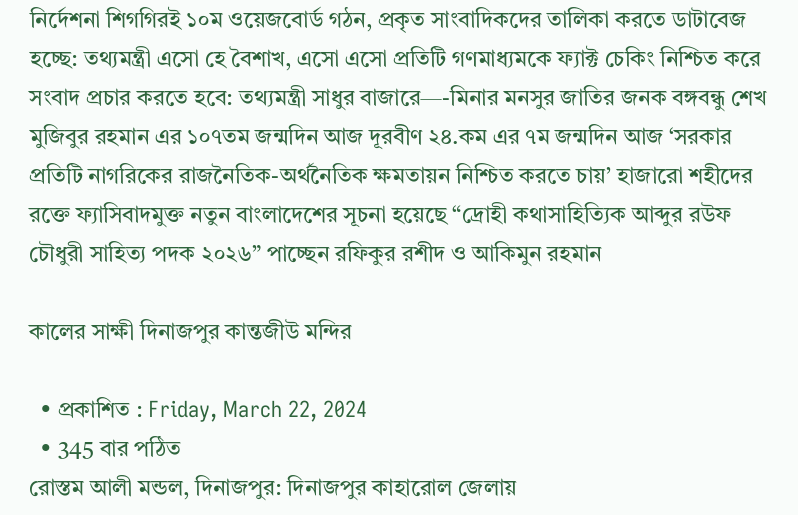নির্দেশনা শিগগিরই ১০ম ওয়েজবোর্ড গঠন, প্রকৃত সাংবাদিকদের তালিকা করতে ডাটাবেজ হচ্ছে: তথ্যমন্ত্রী এসো হে বৈশাখ, এসো এসো প্রতিটি গণমাধ্যমকে ফ্যাক্ট চেকিং নিশ্চিত করে সংবাদ প্রচার করতে হবে: তথ্যমন্ত্রী সাধুর বাজারে—-মিনার মনসুর জাতির জনক বঙ্গবন্ধু শেখ মুজিবুর রহমান এর ১০৭তম জন্মদিন আজ দূরবীণ ২৪.কম এর ৭ম জন্মদিন আজ ‘সরকার প্রতিটি নাগরিকের রাজনৈতিক-অর্থনৈতিক ক্ষমতায়ন নিশ্চিত করতে চায়’ হাজারো শহীদের রক্তে ফ্যাসিবাদমুক্ত নতুন বাংলাদেশের সূচনা হয়েছে “দ্রোহী কথাসাহিত্যিক আব্দুর রউফ চৌধুরী সাহিত্য পদক ২০২৬” পাচ্ছেন রফিকুর রশীদ ও আকিমুন রহমান

কালের সাক্ষী দিনাজপুর কান্তজীউ মন্দির

  • প্রকাশিত : Friday, March 22, 2024
  • 345 বার পঠিত
রোস্তম আলী মন্ডল, দিনাজপুর: দিনাজপুর কাহারোল জেলায়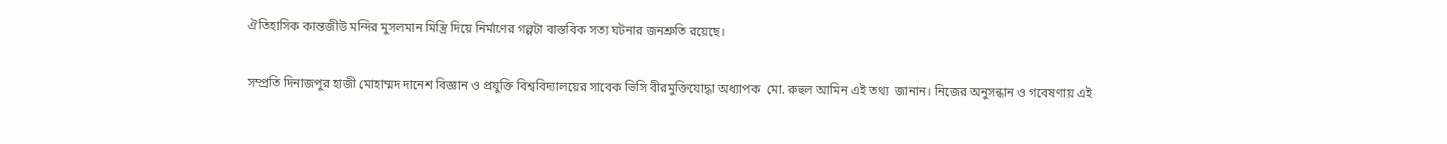ঐতিহাসিক কান্তজীউ মন্দির মুসলমান মিস্ত্রি দিয়ে নির্মাণের গল্পটা বাস্তবিক সত্য ঘটনার জনশ্রুতি রয়েছে।

সম্প্রতি দিনাজপুর হাজী মোহাম্মদ দানেশ বিজ্ঞান ও প্রযুক্তি বিশ্ববিদ্যালয়ের সাবেক ভিসি বীরমুক্তিযোদ্ধা অধ্যাপক  মো. রুহুল আমিন এই তথ্য  জানান। নিজের অনুসন্ধান ও গবেষণায় এই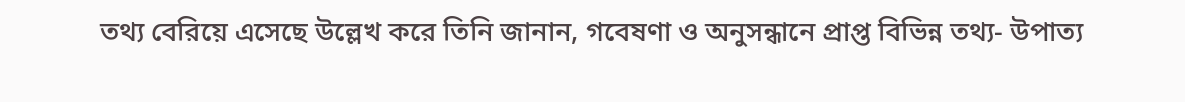তথ্য বেরিয়ে এসেছে উল্লেখ করে তিনি জানান, গবেষণা ও অনুসন্ধানে প্রাপ্ত বিভিন্ন তথ্য- উপাত্য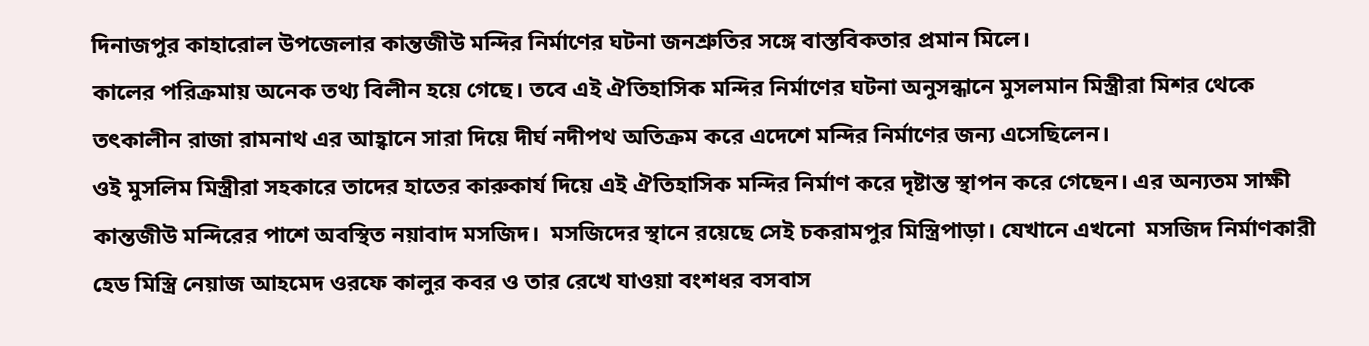দিনাজপুর কাহারোল উপজেলার কান্তজীউ মন্দির নির্মাণের ঘটনা জনশ্রুতির সঙ্গে বাস্তবিকতার প্রমান মিলে।
কালের পরিক্রমায় অনেক তথ্য বিলীন হয়ে গেছে। তবে এই ঐতিহাসিক মন্দির নির্মাণের ঘটনা অনুসন্ধানে মুসলমান মিস্ত্রীরা মিশর থেকে তৎকালীন রাজা রামনাথ এর আহ্বানে সারা দিয়ে দীর্ঘ নদীপথ অতিক্রম করে এদেশে মন্দির নির্মাণের জন্য এসেছিলেন।
ওই মুসলিম মিস্ত্রীরা সহকারে তাদের হাতের কারুকার্য দিয়ে এই ঐতিহাসিক মন্দির নির্মাণ করে দৃষ্টান্ত স্থাপন করে গেছেন। এর অন্যতম সাক্ষী কান্তজীউ মন্দিরের পাশে অবস্থিত নয়াবাদ মসজিদ।  মসজিদের স্থানে রয়েছে সেই চকরামপুর মিস্ত্রিপাড়া। যেখানে এখনো  মসজিদ নির্মাণকারী হেড মিস্ত্রি নেয়াজ আহমেদ ওরফে কালুর কবর ও তার রেখে যাওয়া বংশধর বসবাস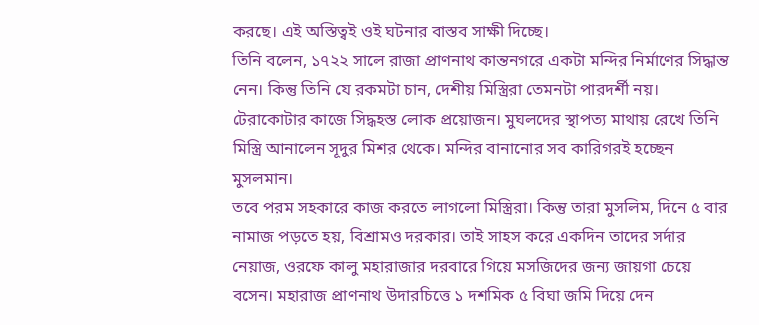করছে। এই অস্তিত্বই ওই ঘটনার বাস্তব সাক্ষী দিচ্ছে।
তিনি বলেন, ১৭২২ সালে রাজা প্রাণনাথ কান্তনগরে একটা মন্দির নির্মাণের সিদ্ধান্ত নেন। কিন্তু তিনি যে রকমটা চান, দেশীয় মিস্ত্রিরা তেমনটা পারদর্শী নয়। টেরাকোটার কাজে সিদ্ধহস্ত লোক প্রয়োজন। মুঘলদের স্থাপত্য মাথায় রেখে তিনি মিস্ত্রি আনালেন সূদুর মিশর থেকে। মন্দির বানানোর সব কারিগরই হচ্ছেন মুসলমান।
তবে পরম সহকারে কাজ করতে লাগলো মিস্ত্রিরা। কিন্তু তারা মুসলিম, দিনে ৫ বার নামাজ পড়তে হয়, বিশ্রামও দরকার। তাই সাহস করে একদিন তাদের সর্দার নেয়াজ, ওরফে কালু মহারাজার দরবারে গিয়ে মসজিদের জন্য জায়গা চেয়ে বসেন। মহারাজ প্রাণনাথ উদারচিত্তে ১ দশমিক ৫ বিঘা জমি দিয়ে দেন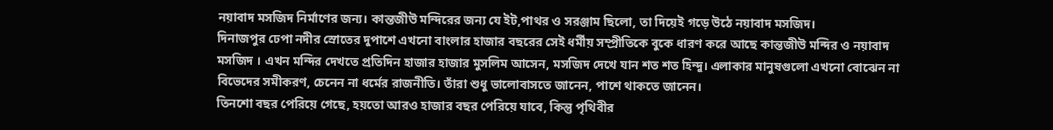নয়াবাদ মসজিদ নির্মাণের জন্য। কান্তজীউ মন্দিরের জন্য যে ইট,পাথর ও সরঞ্জাম ছিলো, তা দিয়েই গড়ে উঠে নয়াবাদ মসজিদ।
দিনাজপুর ঢেপা নদীর স্রোতের দুপাশে এখনো বাংলার হাজার বছরের সেই ধর্মীয় সম্প্রীতিকে বুকে ধারণ করে আছে কান্তজীউ মন্দির ও নয়াবাদ মসজিদ । এখন মন্দির দেখতে প্রতিদিন হাজার হাজার মুসলিম আসেন, মসজিদ দেখে যান শত শত হিন্দু। এলাকার মানুষগুলো এখনো বোঝেন না বিভেদের সমীকরণ, চেনেন না ধর্মের রাজনীতি। তাঁরা শুধু ভালোবাসতে জানেন, পাশে থাকতে জানেন।
তিনশো বছর পেরিয়ে গেছে, হয়তো আরও হাজার বছর পেরিয়ে যাবে, কিন্তু পৃথিবীর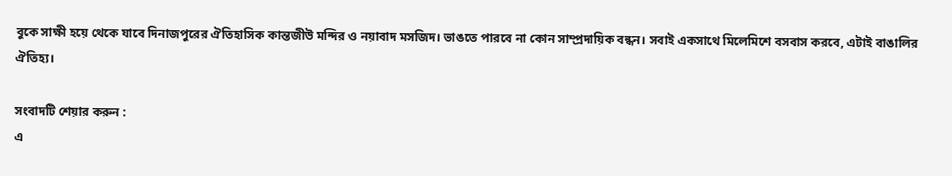বুকে সাক্ষী হয়ে থেকে যাবে দিনাজপুরের ঐতিহাসিক কান্তজীউ মন্দির ও নয়াবাদ মসজিদ। ভাঙতে পারবে না কোন সাম্প্রদায়িক বন্ধন। সবাই একসাথে মিলেমিশে বসবাস করবে, এটাই বাঙালির ঐতিহ্য।

সংবাদটি শেয়ার করুন :
এ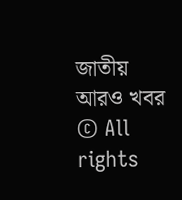জাতীয় আরও খবর
© All rights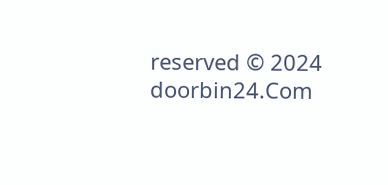reserved © 2024 doorbin24.Com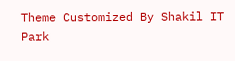Theme Customized By Shakil IT Park